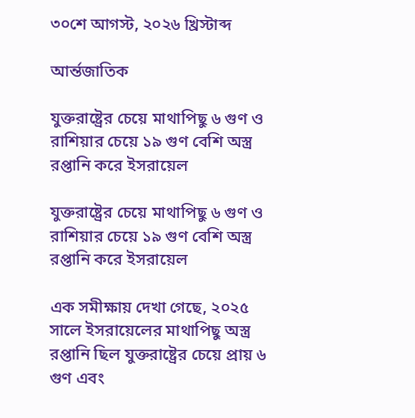৩০শে আগস্ট, ২০২৬ খ্রিস্টাব্দ

আর্ন্তজাতিক

যুক্তরাষ্ট্রের চেয়ে মাথাপিছু ৬ গুণ ও রাশিয়ার চেয়ে ১৯ গুণ বেশি অস্ত্র রপ্তানি করে ইসরায়েল

যুক্তরাষ্ট্রের চেয়ে মাথাপিছু ৬ গুণ ও রাশিয়ার চেয়ে ১৯ গুণ বেশি অস্ত্র রপ্তানি করে ইসরায়েল

এক সমীক্ষায় দেখা গেছে, ২০২৫ সালে ইসরায়েলের মাথাপিছু অস্ত্র রপ্তানি ছিল যুক্তরাষ্ট্রের চেয়ে প্রায় ৬ গুণ এবং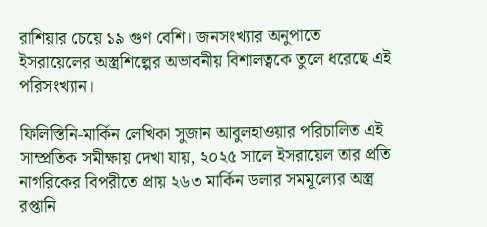রাশিয়ার চেয়ে ১৯ গুণ বেশি। জনসংখ্যার অনুপাতে ইসরায়েলের অস্ত্রশিল্পের অভাবনীয় বিশালত্বকে তুলে ধরেছে এই পরিসংখ্যান।

ফিলিস্তিনি-মার্কিন লেখিকা সুজান আবুলহাওয়ার পরিচালিত এই সাম্প্রতিক সমীক্ষায় দেখা যায়, ২০২৫ সালে ইসরায়েল তার প্রতি নাগরিকের বিপরীতে প্রায় ২৬৩ মার্কিন ডলার সমমূল্যের অস্ত্র রপ্তানি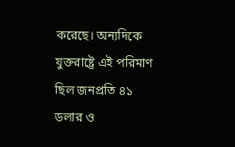করেছে। অন্যদিকে যুক্তরাষ্ট্রে এই পরিমাণ ছিল জনপ্রতি ৪১ ডলার ও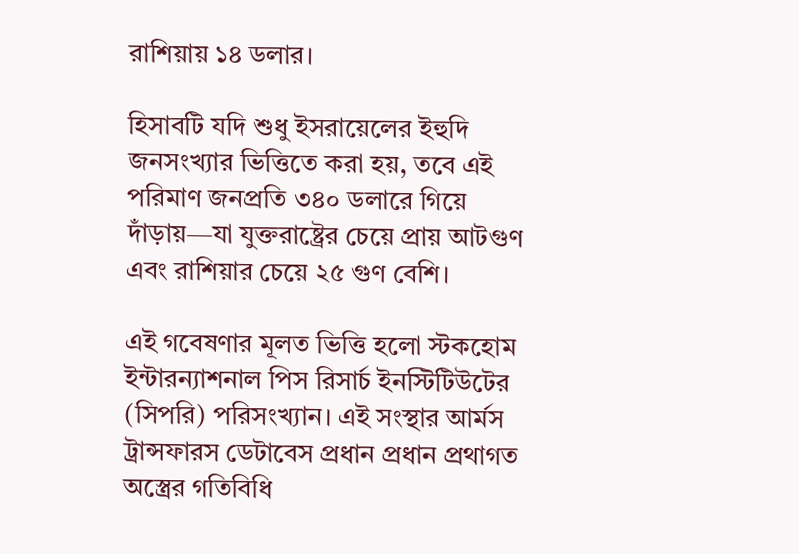রাশিয়ায় ১৪ ডলার।

হিসাবটি যদি শুধু ইসরায়েলের ইহুদি জনসংখ্যার ভিত্তিতে করা হয়, তবে এই পরিমাণ জনপ্রতি ৩৪০ ডলারে গিয়ে দাঁড়ায়—যা যুক্তরাষ্ট্রের চেয়ে প্রায় আটগুণ এবং রাশিয়ার চেয়ে ২৫ গুণ বেশি।

এই গবেষণার মূলত ভিত্তি হলো স্টকহোম ইন্টারন্যাশনাল পিস রিসার্চ ইনস্টিটিউটের (সিপরি) পরিসংখ্যান। এই সংস্থার আর্মস ট্রান্সফারস ডেটাবেস প্রধান প্রধান প্রথাগত অস্ত্রের গতিবিধি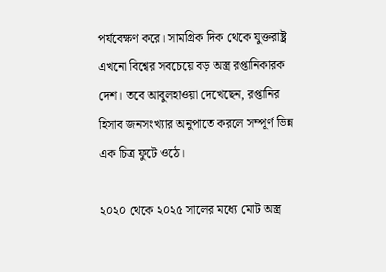পর্যবেক্ষণ করে। সামগ্রিক দিক থেকে যুক্তরাষ্ট্র এখনো বিশ্বের সবচেয়ে বড় অস্ত্র রপ্তানিকারক দেশ। তবে আবুলহাওয়া দেখেছেন, রপ্তানির হিসাব জনসংখ্যার অনুপাতে করলে সম্পূর্ণ ভিন্ন এক চিত্র ফুটে ওঠে।

২০২০ থেকে ২০২৫ সালের মধ্যে মোট অস্ত্র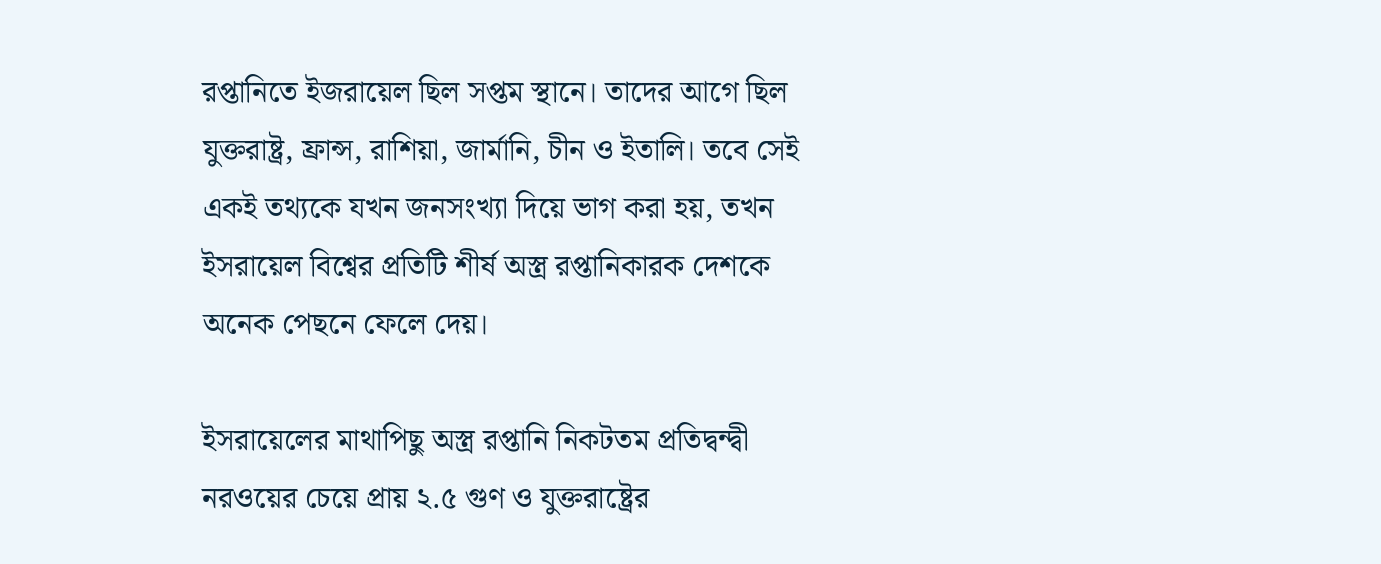রপ্তানিতে ইজরায়েল ছিল সপ্তম স্থানে। তাদের আগে ছিল যুক্তরাষ্ট্র, ফ্রান্স, রাশিয়া, জার্মানি, চীন ও ইতালি। তবে সেই একই তথ্যকে যখন জনসংখ্যা দিয়ে ভাগ করা হয়, তখন ইসরায়েল বিশ্বের প্রতিটি শীর্ষ অস্ত্র রপ্তানিকারক দেশকে অনেক পেছনে ফেলে দেয়।

ইসরায়েলের মাথাপিছু অস্ত্র রপ্তানি নিকটতম প্রতিদ্বন্দ্বী নরওয়ের চেয়ে প্রায় ২.৫ গুণ ও যুক্তরাষ্ট্রের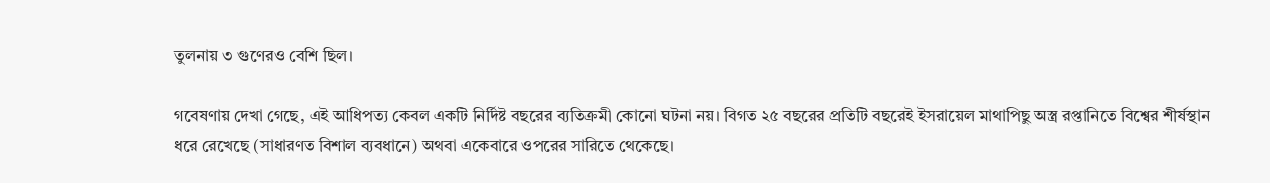তুলনায় ৩ গুণেরও বেশি ছিল।

গবেষণায় দেখা গেছে, এই আধিপত্য কেবল একটি নির্দিষ্ট বছরের ব্যতিক্রমী কোনো ঘটনা নয়। বিগত ২৫ বছরের প্রতিটি বছরেই ইসরায়েল মাথাপিছু অস্ত্র রপ্তানিতে বিশ্বের শীর্ষস্থান ধরে রেখেছে (সাধারণত বিশাল ব্যবধানে) অথবা একেবারে ওপরের সারিতে থেকেছে।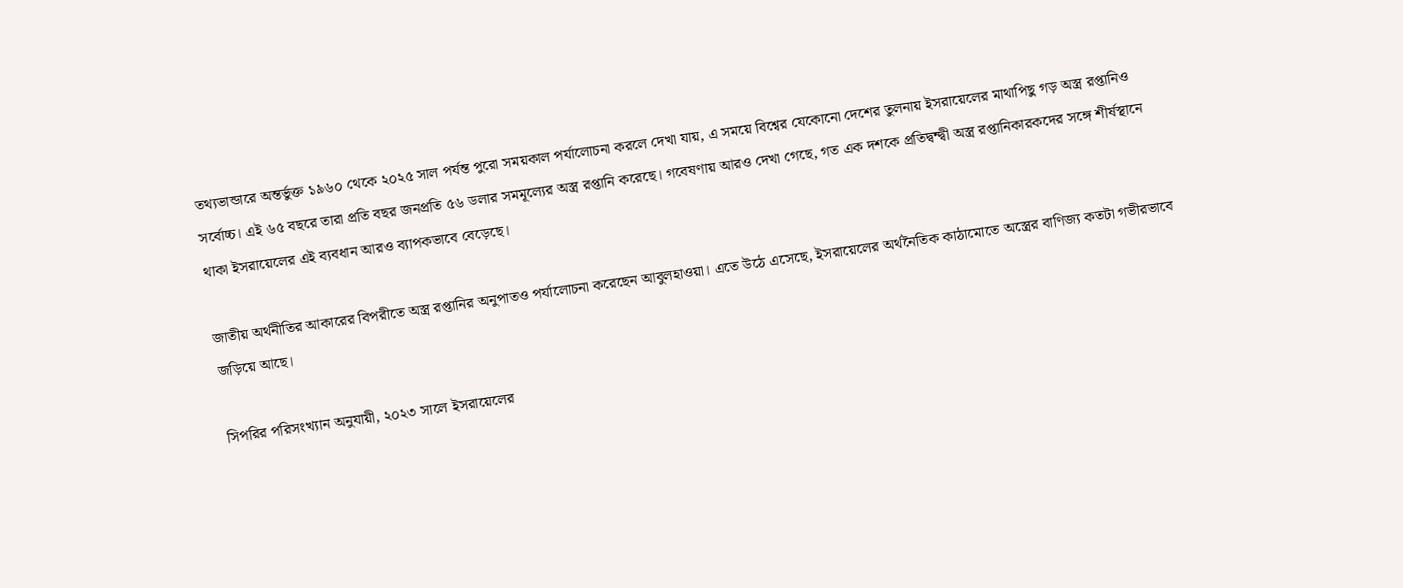তথ্যভান্ডারে অন্তর্ভুক্ত ১৯৬০ থেকে ২০২৫ সাল পর্যন্ত পুরো সময়কাল পর্যালোচনা করলে দেখা যায়, এ সময়ে বিশ্বের যেকোনো দেশের তুলনায় ইসরায়েলের মাথাপিছু গড় অস্ত্র রপ্তানিও সর্বোচ্চ। এই ৬৫ বছরে তারা প্রতি বছর জনপ্রতি ৫৬ ডলার সমমূল্যের অস্ত্র রপ্তানি করেছে। গবেষণায় আরও দেখা গেছে, গত এক দশকে প্রতিদ্বন্দ্বী অস্ত্র রপ্তানিকারকদের সঙ্গে শীর্ষস্থানে থাকা ইসরায়েলের এই ব্যবধান আরও ব্যাপকভাবে বেড়েছে।

জাতীয় অর্থনীতির আকারের বিপরীতে অস্ত্র রপ্তানির অনুপাতও পর্যালোচনা করেছেন আবুলহাওয়া। এতে উঠে এসেছে, ইসরায়েলের অর্থনৈতিক কাঠামোতে অস্ত্রের বাণিজ্য কতটা গভীরভাবে জড়িয়ে আছে।

সিপরির পরিসংখ্যান অনুযায়ী, ২০২৩ সালে ইসরায়েলের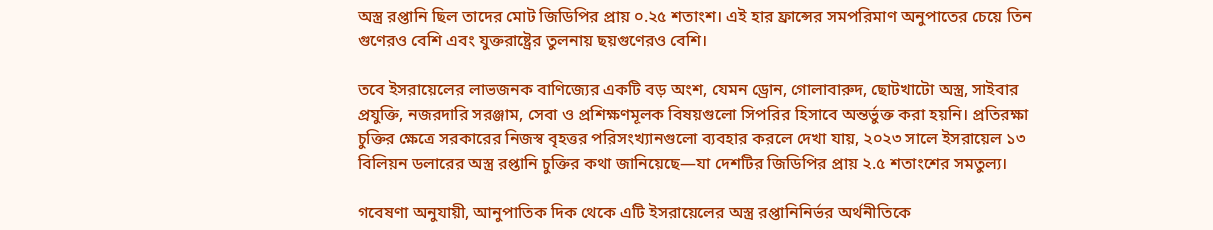অস্ত্র রপ্তানি ছিল তাদের মোট জিডিপির প্রায় ০.২৫ শতাংশ। এই হার ফ্রান্সের সমপরিমাণ অনুপাতের চেয়ে তিন গুণেরও বেশি এবং যুক্তরাষ্ট্রের তুলনায় ছয়গুণেরও বেশি।

তবে ইসরায়েলের লাভজনক বাণিজ্যের একটি বড় অংশ, যেমন ড্রোন, গোলাবারুদ, ছোটখাটো অস্ত্র, সাইবার প্রযুক্তি, নজরদারি সরঞ্জাম, সেবা ও প্রশিক্ষণমূলক বিষয়গুলো সিপরির হিসাবে অন্তর্ভুক্ত করা হয়নি। প্রতিরক্ষা চুক্তির ক্ষেত্রে সরকারের নিজস্ব বৃহত্তর পরিসংখ্যানগুলো ব্যবহার করলে দেখা যায়, ২০২৩ সালে ইসরায়েল ১৩ বিলিয়ন ডলারের অস্ত্র রপ্তানি চুক্তির কথা জানিয়েছে—যা দেশটির জিডিপির প্রায় ২.৫ শতাংশের সমতুল্য।

গবেষণা অনুযায়ী, আনুপাতিক দিক থেকে এটি ইসরায়েলের অস্ত্র রপ্তানিনির্ভর অর্থনীতিকে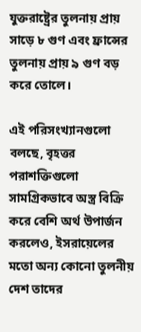যুক্তরাষ্ট্রের তুলনায় প্রায় সাড়ে ৮ গুণ এবং ফ্রান্সের তুলনায় প্রায় ৯ গুণ বড় করে তোলে।

এই পরিসংখ্যানগুলো বলছে, বৃহত্তর পরাশক্তিগুলো সামগ্রিকভাবে অস্ত্র বিক্রি করে বেশি অর্থ উপার্জন করলেও, ইসরায়েলের মতো অন্য কোনো তুলনীয় দেশ তাদের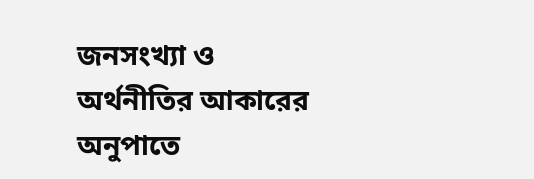জনসংখ্যা ও অর্থনীতির আকারের অনুপাতে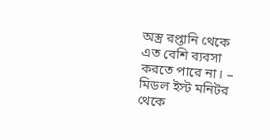অস্ত্র রপ্তানি থেকে এত বেশি ব্যবসা করতে পারে না। – মিডল ইস্ট মনিটর থেকে